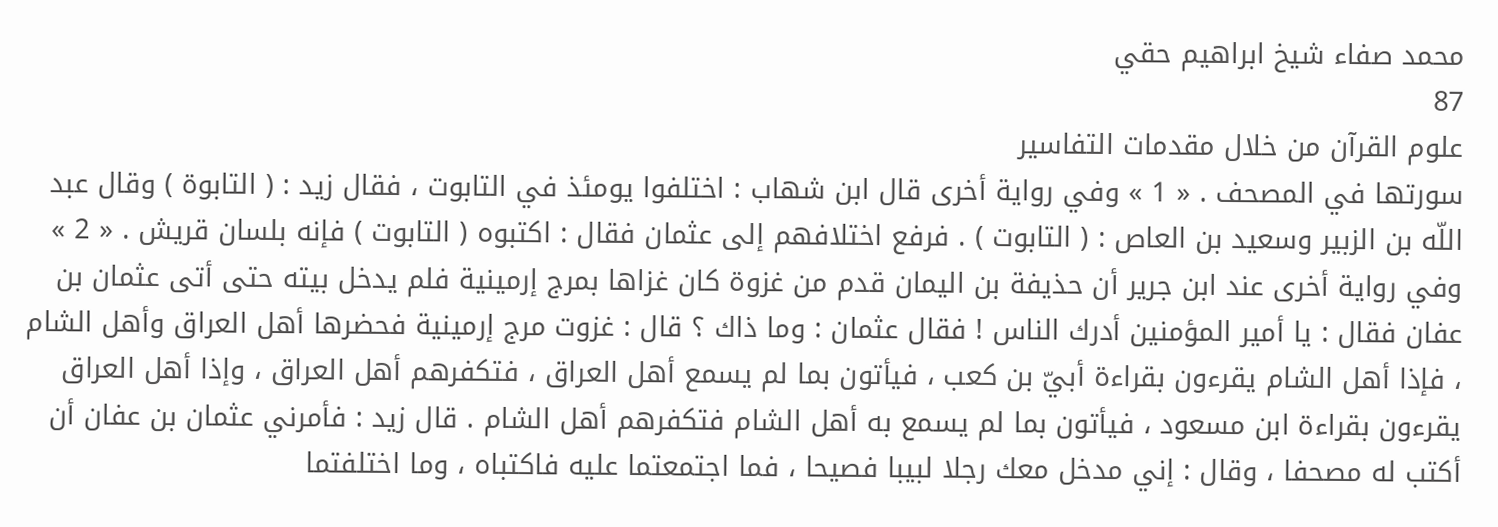محمد صفاء شيخ ابراهيم حقي
87
علوم القرآن من خلال مقدمات التفاسير
سورتها في المصحف . « 1 » وفي رواية أخرى قال ابن شهاب : اختلفوا يومئذ في التابوت ، فقال زيد : ( التابوة ) وقال عبد اللّه بن الزبير وسعيد بن العاص : ( التابوت ) . فرفع اختلافهم إلى عثمان فقال : اكتبوه ( التابوت ) فإنه بلسان قريش . « 2 » وفي رواية أخرى عند ابن جرير أن حذيفة بن اليمان قدم من غزوة كان غزاها بمرج إرمينية فلم يدخل بيته حتى أتى عثمان بن عفان فقال : يا أمير المؤمنين أدرك الناس ! فقال عثمان : وما ذاك ؟ قال : غزوت مرج إرمينية فحضرها أهل العراق وأهل الشام ، فإذا أهل الشام يقرءون بقراءة أبيّ بن كعب ، فيأتون بما لم يسمع أهل العراق ، فتكفرهم أهل العراق ، وإذا أهل العراق يقرءون بقراءة ابن مسعود ، فيأتون بما لم يسمع به أهل الشام فتكفرهم أهل الشام . قال زيد : فأمرني عثمان بن عفان أن أكتب له مصحفا ، وقال : إني مدخل معك رجلا لبيبا فصيحا ، فما اجتمعتما عليه فاكتباه ، وما اختلفتما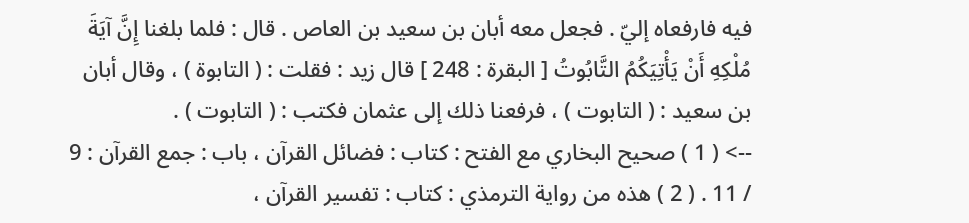فيه فارفعاه إليّ . فجعل معه أبان بن سعيد بن العاص . قال : فلما بلغنا إِنَّ آيَةَ مُلْكِهِ أَنْ يَأْتِيَكُمُ التَّابُوتُ [ البقرة : 248 ] قال زيد : فقلت : ( التابوة ) ، وقال أبان بن سعيد : ( التابوت ) ، فرفعنا ذلك إلى عثمان فكتب : ( التابوت ) .
--> ( 1 ) صحيح البخاري مع الفتح : كتاب : فضائل القرآن ، باب : جمع القرآن : 9 / 11 . ( 2 ) هذه من رواية الترمذي : كتاب : تفسير القرآن ،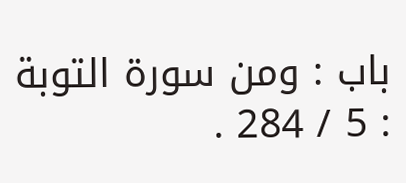باب : ومن سورة التوبة : 5 / 284 .